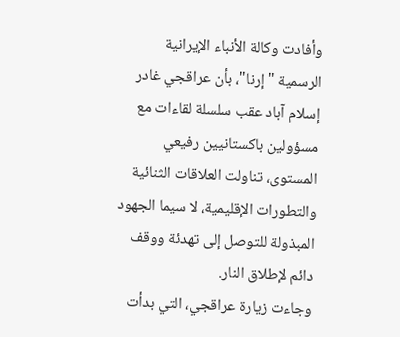وأفادت وكالة الأنباء الإيرانية الرسمية "إرنا"، بأن عراقجي غادر إسلام آباد عقب سلسلة لقاءات مع مسؤولين باكستانيين رفيعي المستوى، تناولت العلاقات الثنائية والتطورات الإقليمية، لا سيما الجهود المبذولة للتوصل إلى تهدئة ووقف دائم لإطلاق النار.
وجاءت زيارة عراقجي، التي بدأت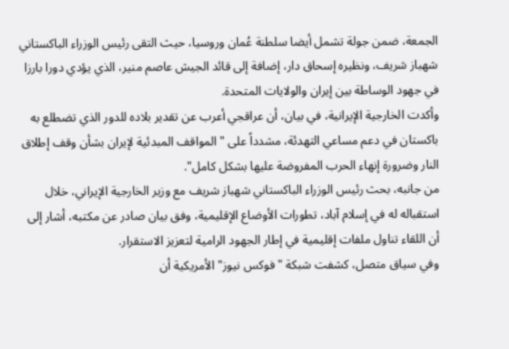الجمعة، ضمن جولة تشمل أيضا سلطنة عُمان وروسيا، حيث التقى رئيس الوزراء الباكستاني شهباز شريف، ونظيره إسحاق دار، إضافة إلى قائد الجيش عاصم منير، الذي يؤدي دورا بارزا في جهود الوساطة بين إيران والولايات المتحدة.
وأكدت الخارجية الإيرانية، في بيان، أن عراقجي أعرب عن تقدير بلاده للدور الذي تضطلع به باكستان في دعم مساعي التهدئة، مشدداً على "المواقف المبدئية لإيران بشأن وقف إطلاق النار وضرورة إنهاء الحرب المفروضة عليها بشكل كامل".
من جانبه، بحث رئيس الوزراء الباكستاني شهباز شريف مع وزير الخارجية الإيراني، خلال استقباله له في إسلام آباد، تطورات الأوضاع الإقليمية، وفق بيان صادر عن مكتبه، أشار إلى أن اللقاء تناول ملفات إقليمية في إطار الجهود الرامية لتعزيز الاستقرار.
وفي سياق متصل، كشفت شبكة "فوكس نيوز" الأمريكية أن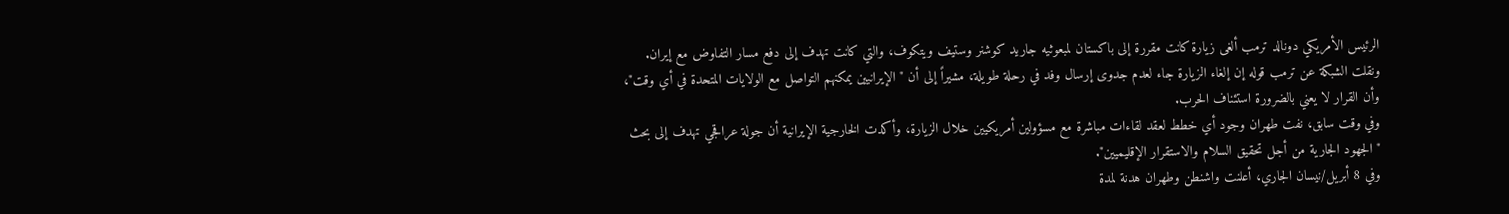الرئيس الأمريكي دونالد ترمب ألغى زيارة كانت مقررة إلى باكستان لمبعوثيه جاريد كوشنر وستيف ويتكوف، والتي كانت تهدف إلى دفع مسار التفاوض مع إيران.
ونقلت الشبكة عن ترمب قوله إن إلغاء الزيارة جاء لعدم جدوى إرسال وفد في رحلة طويلة، مشيراً إلى أن "الإيرانيين يمكنهم التواصل مع الولايات المتحدة في أي وقت"، وأن القرار لا يعني بالضرورة استئناف الحرب.
وفي وقت سابق، نفت طهران وجود أي خطط لعقد لقاءات مباشرة مع مسؤولين أمريكيين خلال الزيارة، وأكدت الخارجية الإيرانية أن جولة عراقجي تهدف إلى بحث "الجهود الجارية من أجل تحقيق السلام والاستقرار الإقليميين".
وفي 8 أبريل/نيسان الجاري، أعلنت واشنطن وطهران هدنة لمدة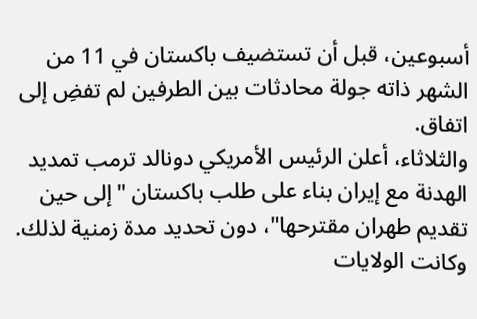أسبوعين، قبل أن تستضيف باكستان في 11 من الشهر ذاته جولة محادثات بين الطرفين لم تفضِ إلى اتفاق.
والثلاثاء، أعلن الرئيس الأمريكي دونالد ترمب تمديد الهدنة مع إيران بناء على طلب باكستان "إلى حين تقديم طهران مقترحها"، دون تحديد مدة زمنية لذلك.
وكانت الولايات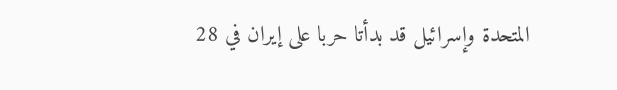المتحدة وإسرائيل قد بدأتا حربا على إيران في 28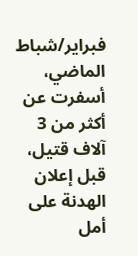فبراير/شباط الماضي، أسفرت عن أكثر من 3 آلاف قتيل، قبل إعلان الهدنة على أمل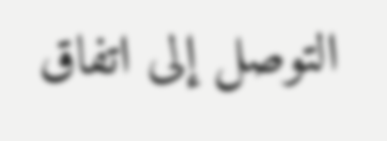التوصل إلى اتفاق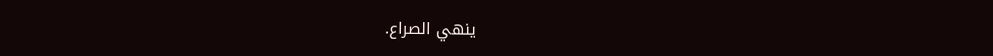ينهي الصراع.